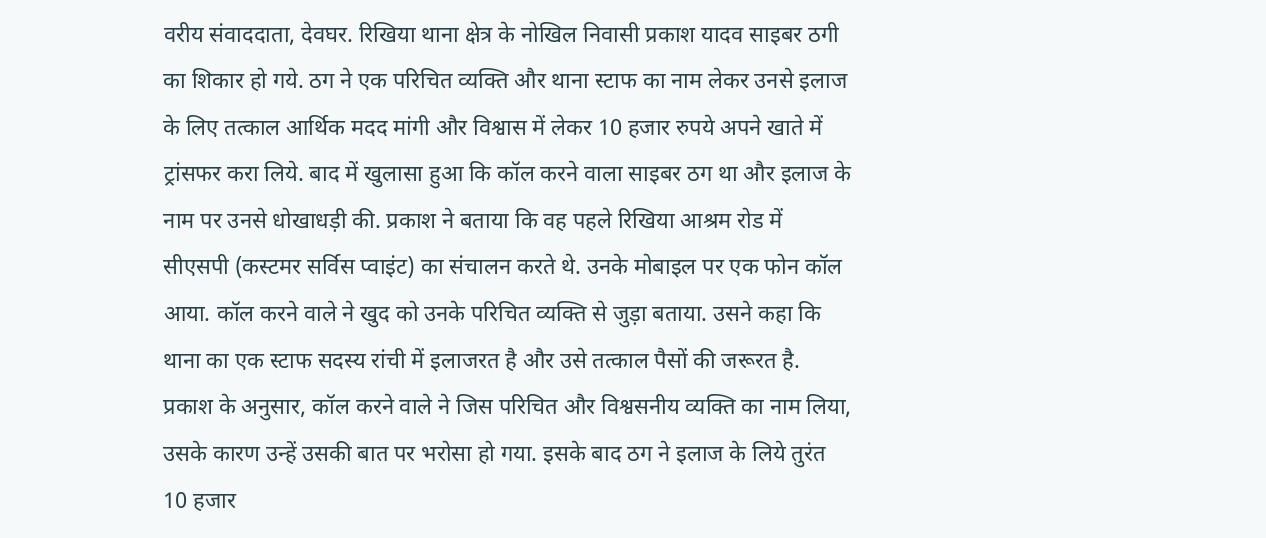वरीय संवाददाता, देवघर. रिखिया थाना क्षेत्र के नोखिल निवासी प्रकाश यादव साइबर ठगी का शिकार हो गये. ठग ने एक परिचित व्यक्ति और थाना स्टाफ का नाम लेकर उनसे इलाज के लिए तत्काल आर्थिक मदद मांगी और विश्वास में लेकर 10 हजार रुपये अपने खाते में ट्रांसफर करा लिये. बाद में खुलासा हुआ कि कॉल करने वाला साइबर ठग था और इलाज के नाम पर उनसे धोखाधड़ी की. प्रकाश ने बताया कि वह पहले रिखिया आश्रम रोड में सीएसपी (कस्टमर सर्विस प्वाइंट) का संचालन करते थे. उनके मोबाइल पर एक फोन कॉल आया. कॉल करने वाले ने खुद को उनके परिचित व्यक्ति से जुड़ा बताया. उसने कहा कि थाना का एक स्टाफ सदस्य रांची में इलाजरत है और उसे तत्काल पैसों की जरूरत है. प्रकाश के अनुसार, कॉल करने वाले ने जिस परिचित और विश्वसनीय व्यक्ति का नाम लिया, उसके कारण उन्हें उसकी बात पर भरोसा हो गया. इसके बाद ठग ने इलाज के लिये तुरंत 10 हजार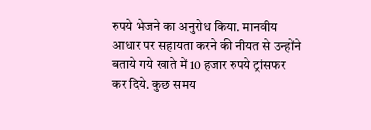रुपये भेजने का अनुरोध किया. मानवीय आधार पर सहायता करने की नीयत से उन्होंने बताये गये खाते में 10 हजार रुपये ट्रांसफर कर दिये. कुछ समय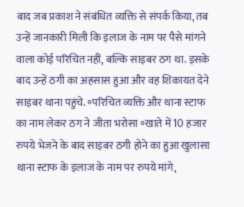बाद जब प्रकाश ने संबंधित व्यक्ति से संपर्क किया, तब उन्हें जानकारी मिली कि इलाज के नाम पर पैसे मांगने वाला कोई परिचित नहीं, बल्कि साइबर ठग था. इसके बाद उन्हें ठगी का अहसास हुआ और वह शिकायत देने साइबर थाना पहुंचे. ॰परिचित व्यक्ति और थाना स्टाफ का नाम लेकर ठग ने जीता भरोसा ॰खाते में 10 हजार रुपये भेजने के बाद साइबर ठगी होने का हुआ खुलासा
थाना स्टाफ के इलाज के नाम पर रुपये मांगे,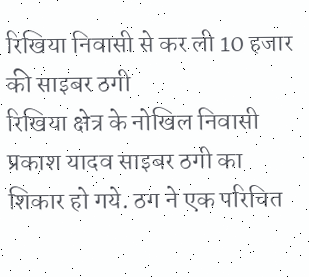रिखिया निवासी से कर ली 10 हजार की साइबर ठगी
रिखिया क्षेत्र के नोखिल निवासी प्रकाश यादव साइबर ठगी का शिकार हो गये. ठग ने एक परिचित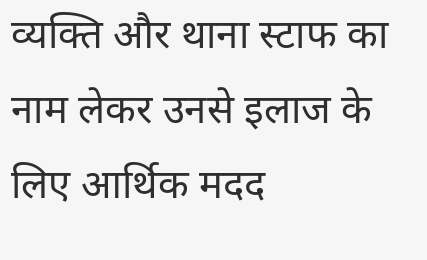व्यक्ति और थाना स्टाफ का नाम लेकर उनसे इलाज के लिए आर्थिक मदद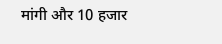मांगी और 10 हजार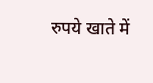रुपये खाते में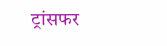ट्रांसफर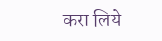करा लिये